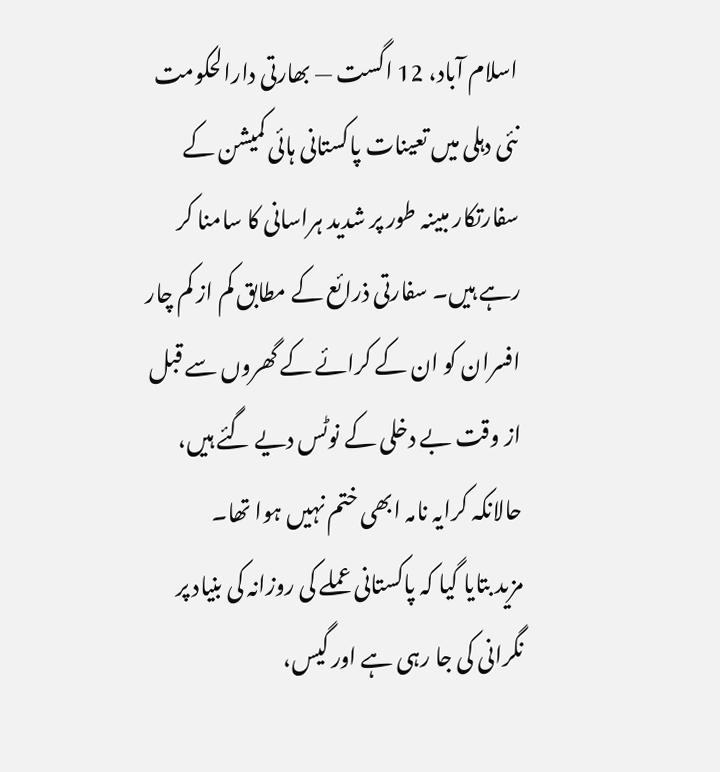اسلام آباد، 12 اگست — بھارتی دارالحکومت نئی دہلی میں تعینات پاکستانی ہائی کمیشن کے سفارتکار مبینہ طور پر شدید ہراسانی کا سامنا کر رہے ہیں۔ سفارتی ذرائع کے مطابق کم از کم چار افسران کو ان کے کرائے کے گھروں سے قبل از وقت بے دخلی کے نوٹس دیے گئے ہیں، حالانکہ کرایہ نامہ ابھی ختم نہیں ہوا تھا۔
مزید بتایا گیا کہ پاکستانی عملے کی روزانہ کی بنیاد پر نگرانی کی جا رہی ہے اور گیس،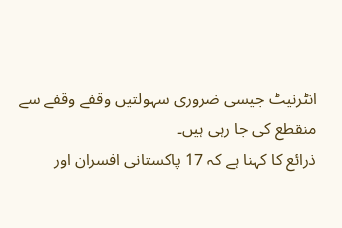انٹرنیٹ جیسی ضروری سہولتیں وقفے وقفے سے منقطع کی جا رہی ہیں۔
ذرائع کا کہنا ہے کہ 17 پاکستانی افسران اور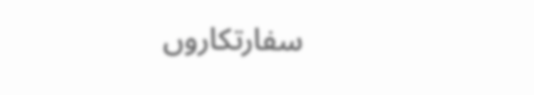سفارتکاروں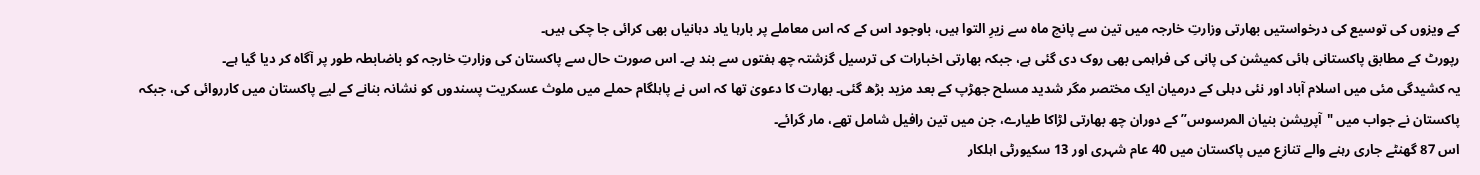کے ویزوں کی توسیع کی درخواستیں بھارتی وزارتِ خارجہ میں تین سے پانچ ماہ سے زیرِ التوا ہیں، باوجود اس کے کہ اس معاملے پر بارہا یاد دہانیاں بھی کرائی جا چکی ہیں۔
رپورٹ کے مطابق پاکستانی ہائی کمیشن کی پانی کی فراہمی بھی روک دی گئی ہے، جبکہ بھارتی اخبارات کی ترسیل گزشتہ چھ ہفتوں سے بند ہے۔ اس صورت حال سے پاکستان کی وزارتِ خارجہ کو باضابطہ طور پر آگاہ کر دیا گیا ہے۔
یہ کشیدگی مئی میں اسلام آباد اور نئی دہلی کے درمیان ایک مختصر مگر شدید مسلح جھڑپ کے بعد مزید بڑھ گئی۔ بھارت کا دعویٰ تھا کہ اس نے پاہلگام حملے میں ملوث عسکریت پسندوں کو نشانہ بنانے کے لیے پاکستان میں کارروائی کی، جبکہ پاکستان نے جواب میں "آپریشن بنیان المرسوس” کے دوران چھ بھارتی لڑاکا طیارے، جن میں تین رافیل شامل تھے، مار گرائے۔
اس 87 گھنٹے جاری رہنے والے تنازع میں پاکستان میں 40 عام شہری اور 13 سکیورٹی اہلکار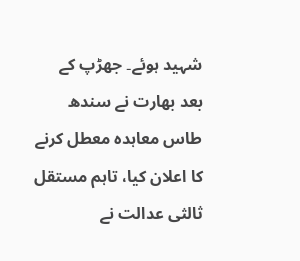شہید ہوئے۔ جھڑپ کے بعد بھارت نے سندھ طاس معاہدہ معطل کرنے کا اعلان کیا، تاہم مستقل ثالثی عدالت نے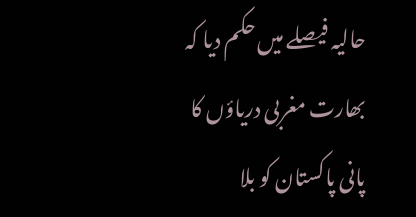حالیہ فیصلے میں حکم دیا کہ بھارت مغربی دریاؤں کا پانی پاکستان کو بلا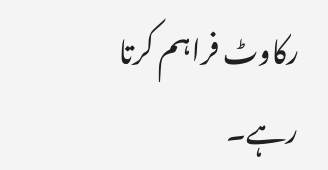رکاوٹ فراہم کرتا رہے۔